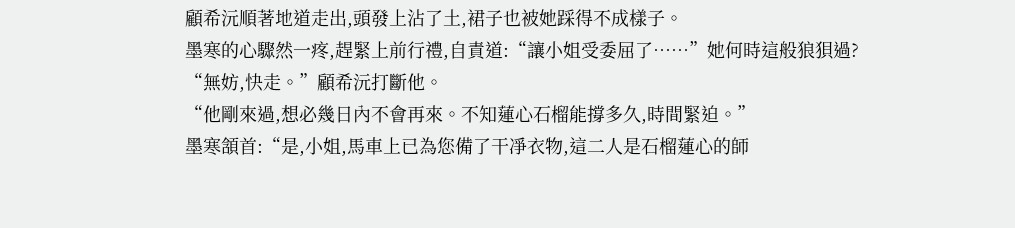顧希沅順著地道走出,頭發上沾了土,裙子也被她踩得不成樣子。
墨寒的心驟然一疼,趕緊上前行禮,自責道:“讓小姐受委屈了……”她何時這般狼狽過?
“無妨,快走。”顧希沅打斷他。
“他剛來過,想必幾日內不會再來。不知蓮心石榴能撐多久,時間緊迫。”
墨寒頷首:“是,小姐,馬車上已為您備了干凈衣物,這二人是石榴蓮心的師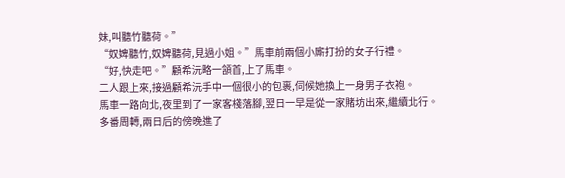妹,叫聽竹聽荷。”
“奴婢聽竹,奴婢聽荷,見過小姐。”馬車前兩個小廝打扮的女子行禮。
“好,快走吧。”顧希沅略一頷首,上了馬車。
二人跟上來,接過顧希沅手中一個很小的包裹,伺候她換上一身男子衣袍。
馬車一路向北,夜里到了一家客棧落腳,翌日一早是從一家賭坊出來,繼續北行。
多番周轉,兩日后的傍晚進了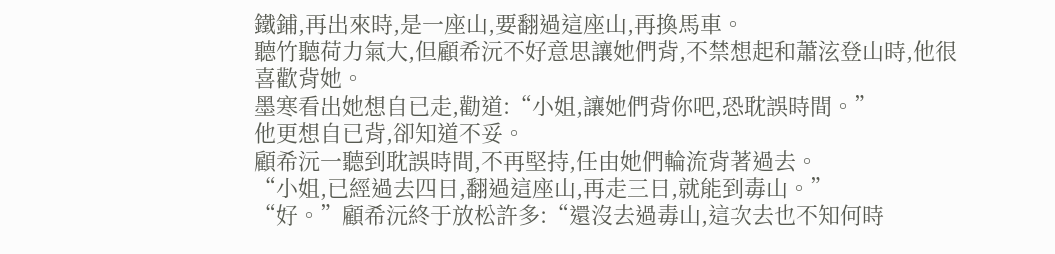鐵鋪,再出來時,是一座山,要翻過這座山,再換馬車。
聽竹聽荷力氣大,但顧希沅不好意思讓她們背,不禁想起和蕭泫登山時,他很喜歡背她。
墨寒看出她想自已走,勸道:“小姐,讓她們背你吧,恐耽誤時間。”
他更想自已背,卻知道不妥。
顧希沅一聽到耽誤時間,不再堅持,任由她們輪流背著過去。
“小姐,已經過去四日,翻過這座山,再走三日,就能到毒山。”
“好。”顧希沅終于放松許多:“還沒去過毒山,這次去也不知何時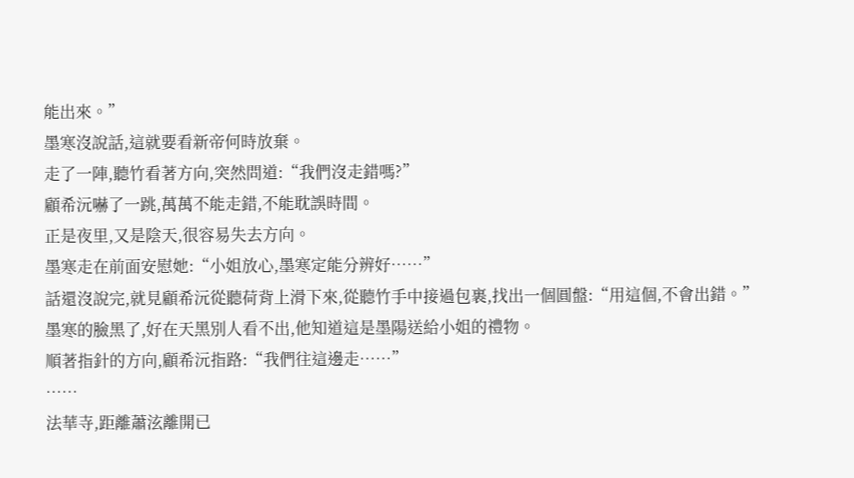能出來。”
墨寒沒說話,這就要看新帝何時放棄。
走了一陣,聽竹看著方向,突然問道:“我們沒走錯嗎?”
顧希沅嚇了一跳,萬萬不能走錯,不能耽誤時間。
正是夜里,又是陰天,很容易失去方向。
墨寒走在前面安慰她:“小姐放心,墨寒定能分辨好……”
話還沒說完,就見顧希沅從聽荷背上滑下來,從聽竹手中接過包裹,找出一個圓盤:“用這個,不會出錯。”
墨寒的臉黑了,好在天黑別人看不出,他知道這是墨陽送給小姐的禮物。
順著指針的方向,顧希沅指路:“我們往這邊走……”
……
法華寺,距離蕭泫離開已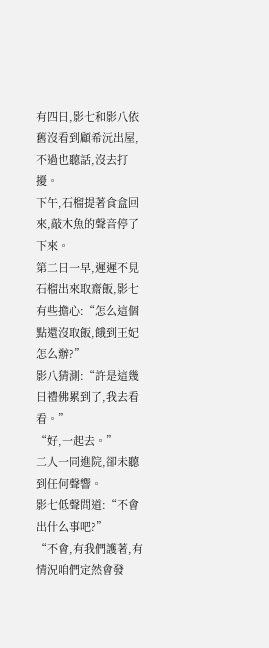有四日,影七和影八依舊沒看到顧希沅出屋,不過也聽話,沒去打擾。
下午,石榴提著食盒回來,敲木魚的聲音停了下來。
第二日一早,遲遲不見石榴出來取齋飯,影七有些擔心:“怎么這個點還沒取飯,餓到王妃怎么辦?”
影八猜測:“許是這幾日禮佛累到了,我去看看。”
“好,一起去。”
二人一同進院,卻未聽到任何聲響。
影七低聲問道:“不會出什么事吧?”
“不會,有我們護著,有情況咱們定然會發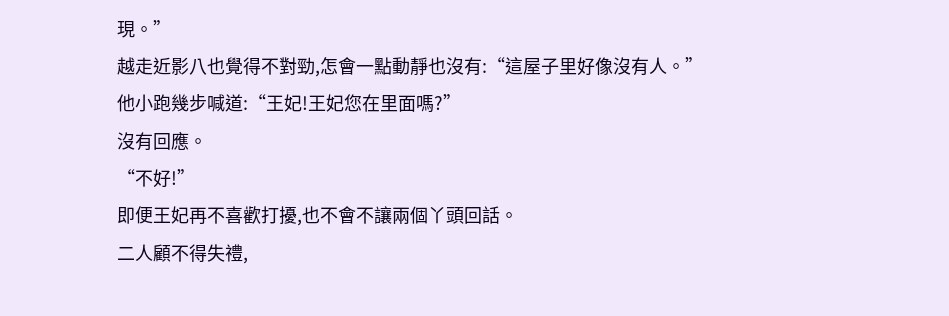現。”
越走近影八也覺得不對勁,怎會一點動靜也沒有:“這屋子里好像沒有人。”
他小跑幾步喊道:“王妃!王妃您在里面嗎?”
沒有回應。
“不好!”
即便王妃再不喜歡打擾,也不會不讓兩個丫頭回話。
二人顧不得失禮,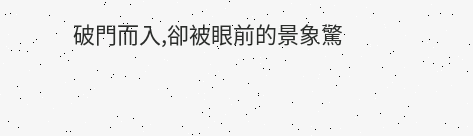破門而入,卻被眼前的景象驚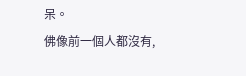呆。
佛像前一個人都沒有,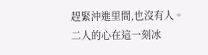趕緊沖進里間,也沒有人。
二人的心在這一刻冰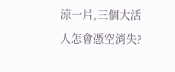涼一片,三個大活人怎會憑空消失?